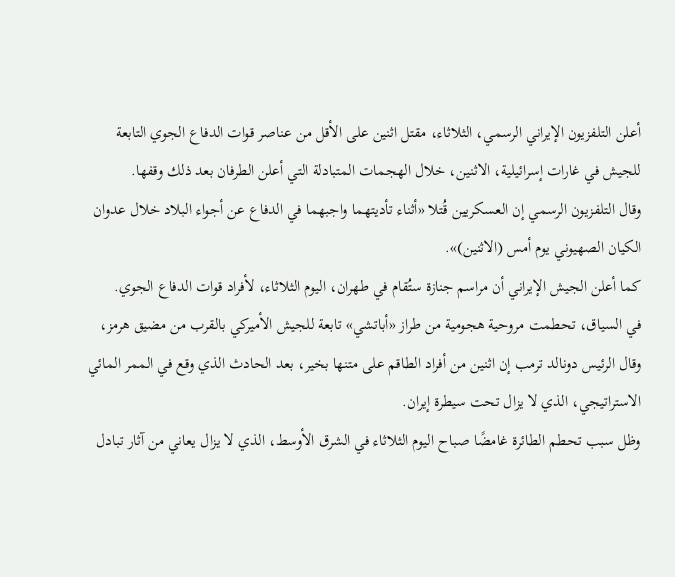أعلن التلفزيون الإيراني الرسمي، الثلاثاء، مقتل اثنين على الأقل من عناصر قوات الدفاع الجوي التابعة للجيش في غارات إسرائيلية، الاثنين، خلال الهجمات المتبادلة التي أعلن الطرفان بعد ذلك وقفها.
وقال التلفزيون الرسمي إن العسكريين قُتلا «أثناء تأديتهما واجبهما في الدفاع عن أجواء البلاد خلال عدوان الكيان الصهيوني يوم أمس (الاثنين)».
كما أعلن الجيش الإيراني أن مراسم جنازة ستُقام في طهران، اليوم الثلاثاء، لأفراد قوات الدفاع الجوي.
في السياق، تحطمت مروحية هجومية من طراز «أباتشي» تابعة للجيش الأميركي بالقرب من مضيق هرمز، وقال الرئيس دونالد ترمب إن اثنين من أفراد الطاقم على متنها بخير، بعد الحادث الذي وقع في الممر المائي الاستراتيجي، الذي لا يزال تحت سيطرة إيران.
وظل سبب تحطم الطائرة غامضًا صباح اليوم الثلاثاء في الشرق الأوسط، الذي لا يزال يعاني من آثار تبادل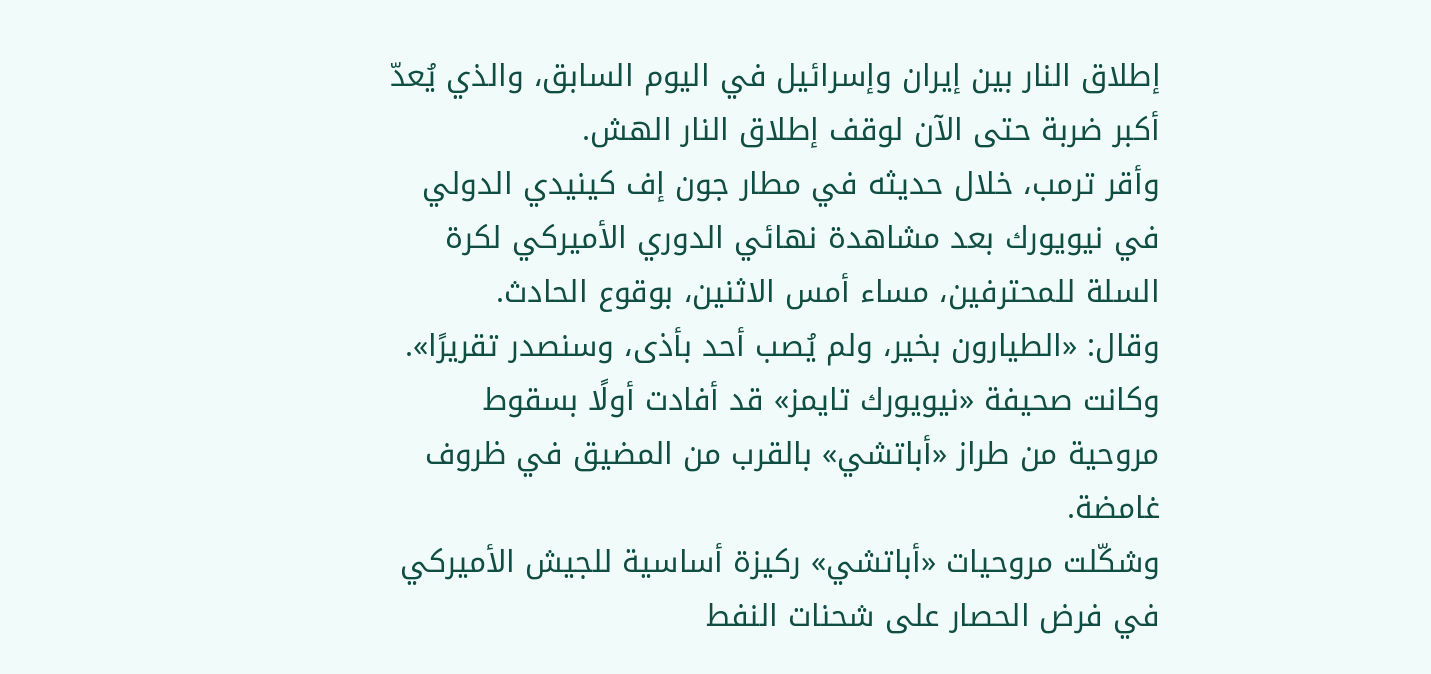إطلاق النار بين إيران وإسرائيل في اليوم السابق، والذي يُعدّ أكبر ضربة حتى الآن لوقف إطلاق النار الهش.
وأقر ترمب، خلال حديثه في مطار جون إف كينيدي الدولي في نيويورك بعد مشاهدة نهائي الدوري الأميركي لكرة السلة للمحترفين، مساء أمس الاثنين، بوقوع الحادث.
وقال: «الطيارون بخير، ولم يُصب أحد بأذى، وسنصدر تقريرًا».
وكانت صحيفة «نيويورك تايمز» قد أفادت أولًا بسقوط مروحية من طراز «أباتشي» بالقرب من المضيق في ظروف غامضة.
وشكّلت مروحيات «أباتشي» ركيزة أساسية للجيش الأميركي في فرض الحصار على شحنات النفط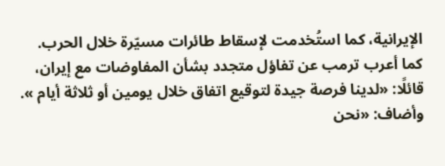الإيرانية، كما استُخدمت لإسقاط طائرات مسيّرة خلال الحرب.
كما أعرب ترمب عن تفاؤل متجدد بشأن المفاوضات مع إيران، قائلًا: «لدينا فرصة جيدة لتوقيع اتفاق خلال يومين أو ثلاثة أيام ».
وأضاف: «نحن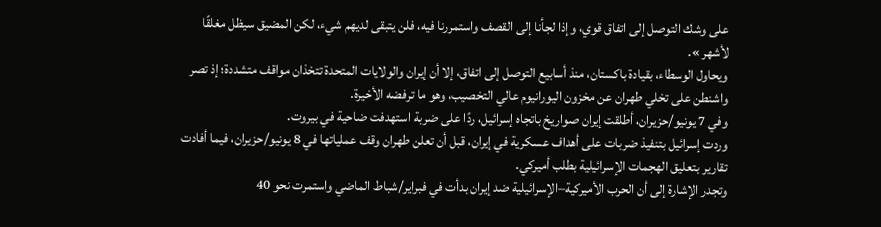على وشك التوصل إلى اتفاق قوي، وإذا لجأنا إلى القصف واستمررنا فيه، فلن يتبقى لديهم شيء، لكن المضيق سيظل مغلقًا لأشهر ».
ويحاول الوسطاء، بقيادة باكستان، منذ أسابيع التوصل إلى اتفاق، إلا أن إيران والولايات المتحدة تتخذان مواقف متشددة؛ إذ تصر واشنطن على تخلي طهران عن مخزون اليورانيوم عالي التخصيب، وهو ما ترفضه الأخيرة.
وفي 7 يونيو/حزيران، أطلقت إيران صواريخ باتجاه إسرائيل، ردًا على ضربة استهدفت ضاحية في بيروت.
وردت إسرائيل بتنفيذ ضربات على أهداف عسكرية في إيران، قبل أن تعلن طهران وقف عملياتها في 8 يونيو/حزيران، فيما أفادت تقارير بتعليق الهجمات الإسرائيلية بطلب أميركي.
وتجدر الإشارة إلى أن الحرب الأميركية–الإسرائيلية ضد إيران بدأت في فبراير/شباط الماضي واستمرت نحو 40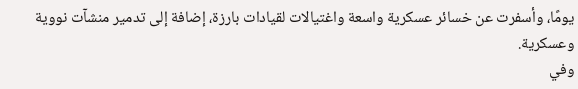يومًا، وأسفرت عن خسائر عسكرية واسعة واغتيالات لقيادات بارزة، إضافة إلى تدمير منشآت نووية وعسكرية.
وفي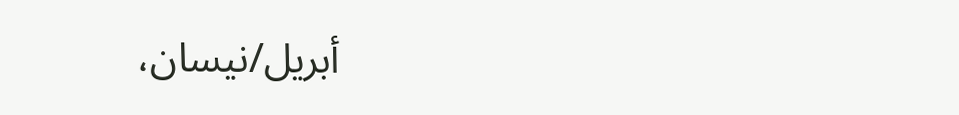أبريل/نيسان،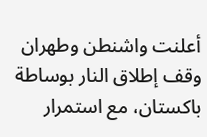أعلنت واشنطن وطهران وقف إطلاق النار بوساطة باكستان، مع استمرار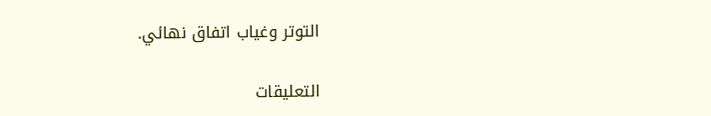التوتر وغياب اتفاق نهائي.

التعليقات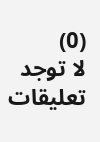(0)
لا توجد تعليقات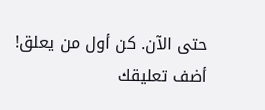حتى الآن. كن أول من يعلق!
أضف تعليقك